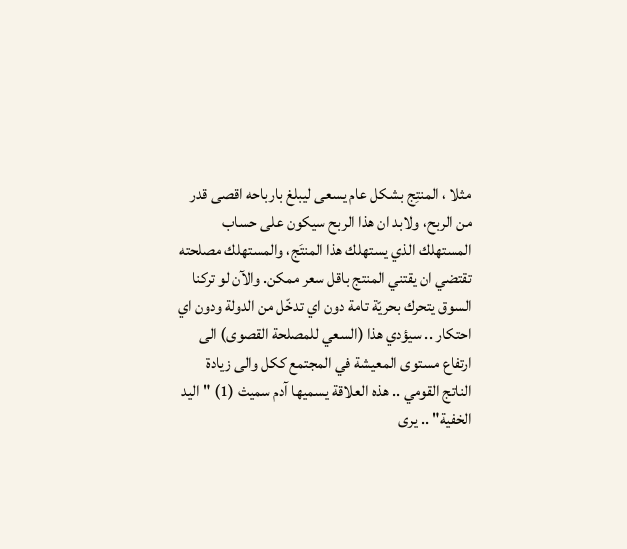مثلا ، المنتِج بشكل عام يسعى ليبلغ بارباحه اقصى قدر من الربح، ولابد ان هذا الربح سيكون على حساب المستهلك الذي يستهلك هذا المنتَج، والمستهلك مصلحته تقتضي ان يقتني المنتج باقل سعر ممكن. والآن لو تركنا السوق يتحرك بحريّة تامة دون اي تدخّل من الدولة ودون اي احتكار .. سيؤدي هذا (السعي للمصلحة القصوى) الى ارتفاع مستوى المعيشة في المجتمع ككل والى زيادة الناتج القومي .. هذه العلاقة يسميها آدم سميث (1) "اليد الخفية" .. يرى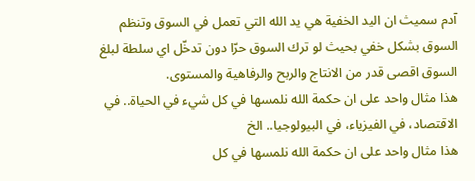آدم سميث ان اليد الخفية هي يد الله التي تعمل في السوق وتنظم السوق بشكل خفي بحيث لو ترك السوق حرّا دون تدخّل اي سلطة لبلغ السوق اقصى قدر من الانتاج والربح والرفاهية والمستوى.
هذا مثال واحد على ان حكمة الله نلمسها في كل شيء في الحياة.. في الاقتصاد، في الفيزياء، في البيولوجيا.. الخ
هذا مثال واحد على ان حكمة الله نلمسها في كل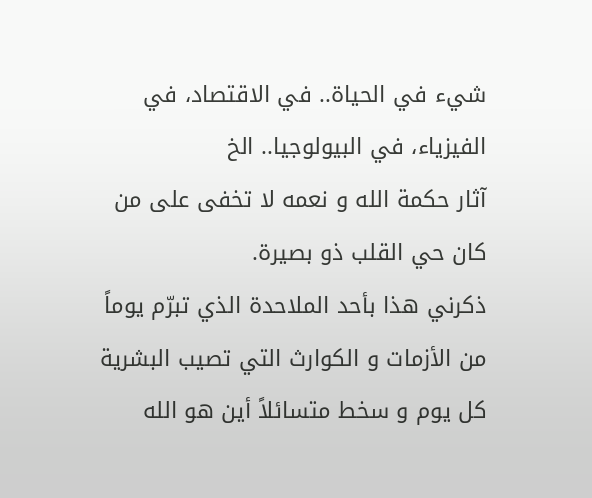شيء في الحياة.. في الاقتصاد، في الفيزياء، في البيولوجيا.. الخ
آثار حكمة الله و نعمه لا تخفى على من كان حي القلب ذو بصيرة.
ذكرني هذا بأحد الملاحدة الذي تبرّم يوماً من الأزمات و الكوارث التي تصيب البشرية كل يوم و سخط متسائلاً أين هو الله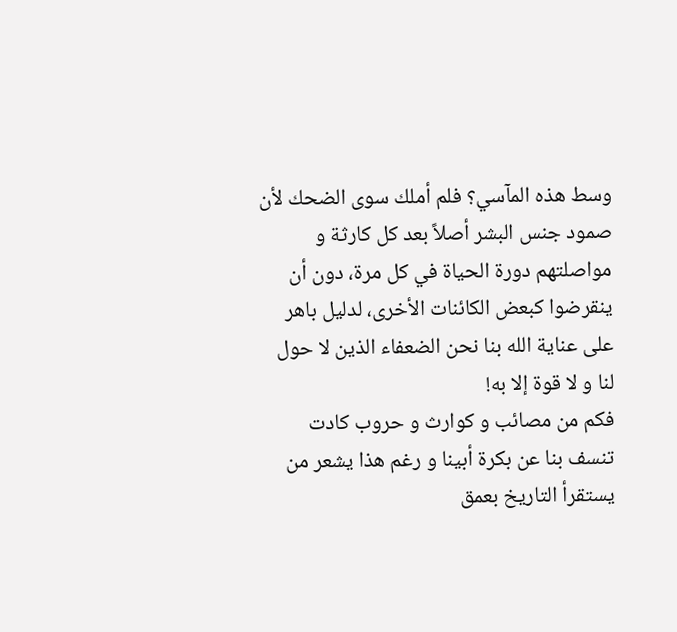وسط هذه المآسي؟ فلم أملك سوى الضحك لأن صمود جنس البشر أصلاً بعد كل كارثة و مواصلتهم دورة الحياة في كل مرة، دون أن ينقرضوا كبعض الكائنات الأخرى، لدليل باهر على عناية الله بنا نحن الضعفاء الذين لا حول لنا و لا قوة إلا به!
فكم من مصائب و كوارث و حروب كادت تنسف بنا عن بكرة أبينا و رغم هذا يشعر من يستقرأ التاريخ بعمق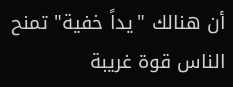أن هنالك "يداً خفية" تمنح الناس قوة غريبة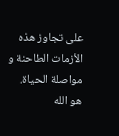على تجاوز هذه الأزمات الطاحنة و مواصلة الحياة.
هو الله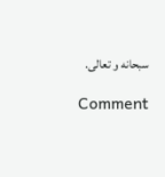سبحانه و تعالى.

Comment